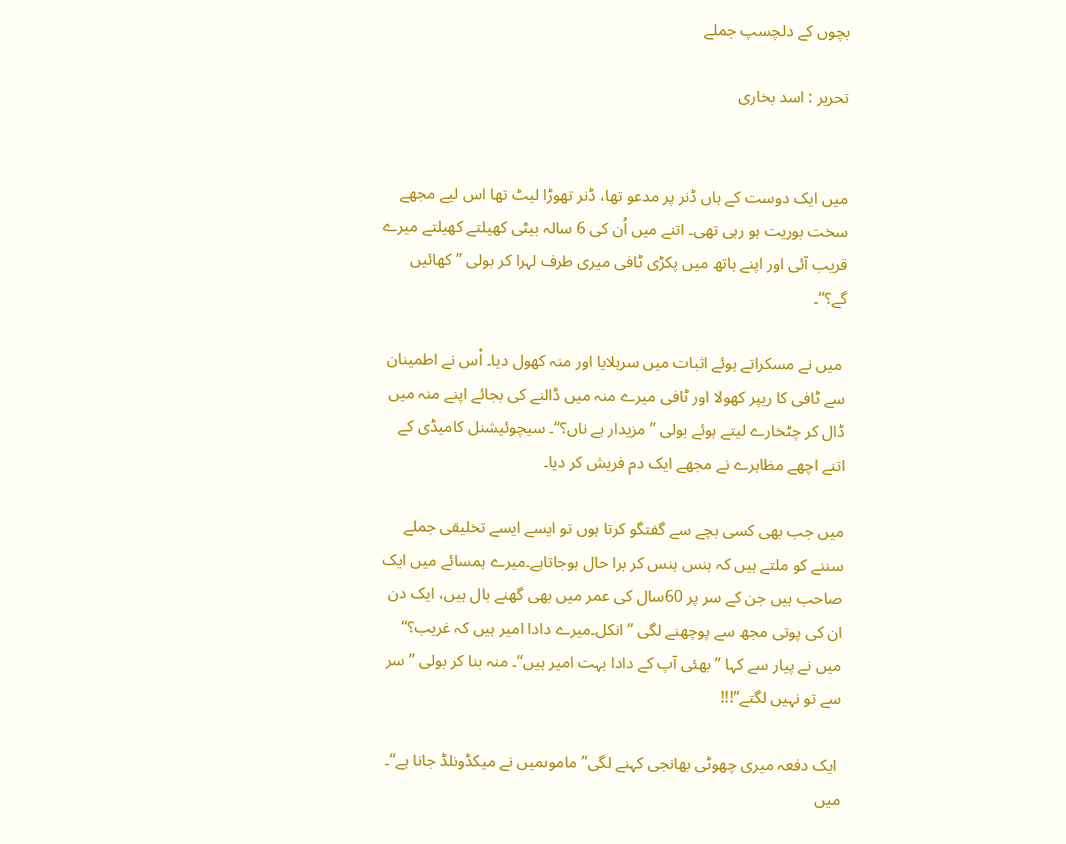بچوں کے دلچسپ جملے

تحریر : اسد بخاری


میں ایک دوست کے ہاں ڈنر پر مدعو تھا، ڈنر تھوڑا لیٹ تھا اس لیے مجھے سخت بوریت ہو رہی تھی۔ اتنے میں اُن کی 6 سالہ بیٹی کھیلتے کھیلتے میرے قریب آئی اور اپنے ہاتھ میں پکڑی ٹافی میری طرف لہرا کر بولی ’’کھائیں گے؟‘‘۔

 میں نے مسکراتے ہوئے اثبات میں سرہلایا اور منہ کھول دیا۔ اْس نے اطمینان سے ٹافی کا ریپر کھولا اور ٹافی میرے منہ میں ڈالنے کی بجائے اپنے منہ میں ڈال کر چٹخارے لیتے ہوئے بولی ’’مزیدار ہے ناں؟‘‘۔ سیچوئیشنل کامیڈی کے اتنے اچھے مظاہرے نے مجھے ایک دم فریش کر دیا۔

میں جب بھی کسی بچے سے گفتگو کرتا ہوں تو ایسے ایسے تخلیقی جملے سننے کو ملتے ہیں کہ ہنس ہنس کر برا حال ہوجاتاہے۔میرے ہمسائے میں ایک صاحب ہیں جن کے سر پر 60سال کی عمر میں بھی گھنے بال ہیں، ایک دن ان کی پوتی مجھ سے پوچھنے لگی ’’انکل۔میرے دادا امیر ہیں کہ غریب؟‘‘ میں نے پیار سے کہا ’’بھئی آپ کے دادا بہت امیر ہیں‘‘۔ منہ بنا کر بولی ’’سر سے تو نہیں لگتے‘‘!!!

 ایک دفعہ میری چھوٹی بھانجی کہنے لگی’’ماموںمیں نے میکڈونلڈ جانا ہے‘‘۔ میں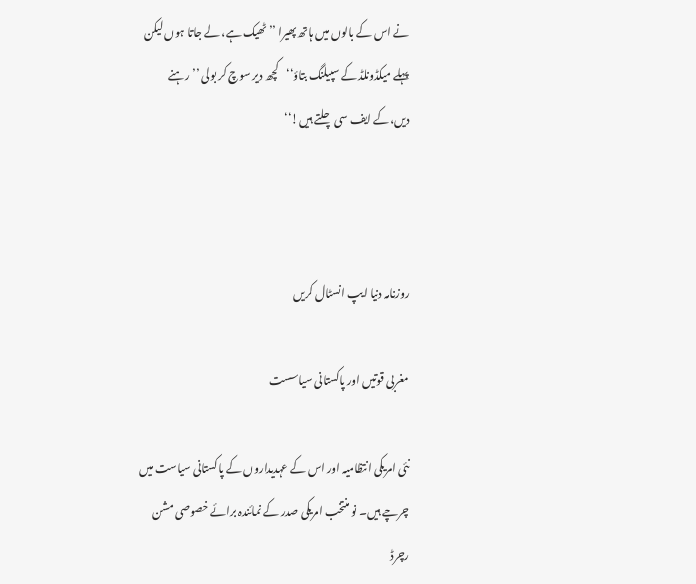نے اس کے بالوں میں ہاتھ پھیرا ’’ٹھیک ہے، لے جاتا ہوں لیکن پہلے میکڈونلڈ کے سپیلنگ بتاؤ‘‘کچھ دیر سوچ کر بولی ’’رہنے دیں،کے ایف سی چلتے ہیں!‘‘



روزنامہ دنیا ایپ انسٹال کریں

مغربی قوتیں اور پاکستانی سیاسست

نئی امریکی انتظامیہ اور اس کے عہدیداروں کے پاکستانی سیاست میں چرچے ہیں۔ نو منتخب امریکی صدر کے نمائندہ برائے خصوصی مشن رچرڈ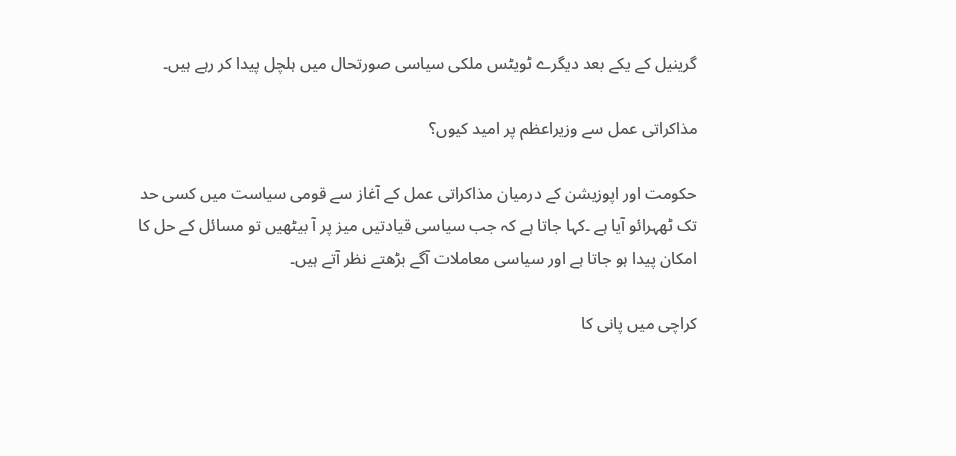گرینیل کے یکے بعد دیگرے ٹویٹس ملکی سیاسی صورتحال میں ہلچل پیدا کر رہے ہیں۔

مذاکراتی عمل سے وزیراعظم پر امید کیوں؟

حکومت اور اپوزیشن کے درمیان مذاکراتی عمل کے آغاز سے قومی سیاست میں کسی حد تک ٹھہرائو آیا ہے ۔کہا جاتا ہے کہ جب سیاسی قیادتیں میز پر آ بیٹھیں تو مسائل کے حل کا امکان پیدا ہو جاتا ہے اور سیاسی معاملات آگے بڑھتے نظر آتے ہیں۔

کراچی میں پانی کا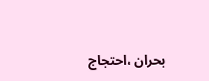بحران ،احتجاج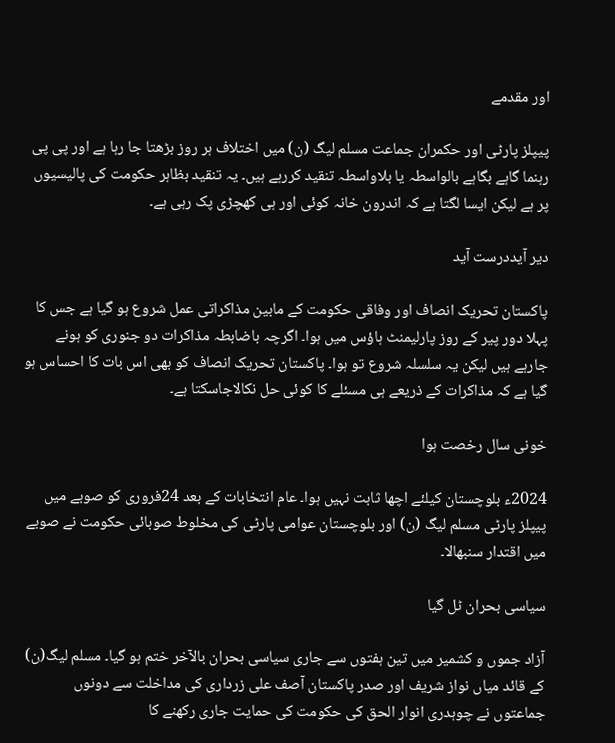اور مقدمے

پیپلز پارٹی اور حکمران جماعت مسلم لیگ (ن) میں اختلاف ہر روز بڑھتا جا رہا ہے اور پی پی رہنما گاہے بگاہے بالواسطہ یا بلاواسطہ تنقید کررہے ہیں۔ یہ تنقید بظاہر حکومت کی پالیسیوں پر ہے لیکن ایسا لگتا ہے کہ اندرون خانہ کوئی اور ہی کھچڑی پک رہی ہے۔

دیر آیددرست آید

پاکستان تحریک انصاف اور وفاقی حکومت کے مابین مذاکراتی عمل شروع ہو گیا ہے جس کا پہلا دور پیر کے روز پارلیمنٹ ہاؤس میں ہوا۔ اگرچہ باضابطہ مذاکرات دو جنوری کو ہونے جارہے ہیں لیکن یہ سلسلہ شروع تو ہوا۔ پاکستان تحریک انصاف کو بھی اس بات کا احساس ہو گیا ہے کہ مذاکرات کے ذریعے ہی مسئلے کا کوئی حل نکالاجاسکتا ہے۔

خونی سال رخصت ہوا

2024ء بلوچستان کیلئے اچھا ثابت نہیں ہوا۔ عام انتخابات کے بعد 24فروری کو صوبے میں پیپلز پارٹی مسلم لیگ (ن) اور بلوچستان عوامی پارٹی کی مخلوط صوبائی حکومت نے صوبے میں اقتدار سنبھالا۔

سیاسی بحران ٹل گیا

آزاد جموں و کشمیر میں تین ہفتوں سے جاری سیاسی بحران بالآخر ختم ہو گیا۔ مسلم لیگ(ن) کے قائد میاں نواز شریف اور صدر پاکستان آصف علی زرداری کی مداخلت سے دونوں جماعتوں نے چوہدری انوار الحق کی حکومت کی حمایت جاری رکھنے کا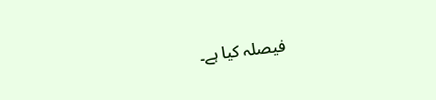فیصلہ کیا ہے۔